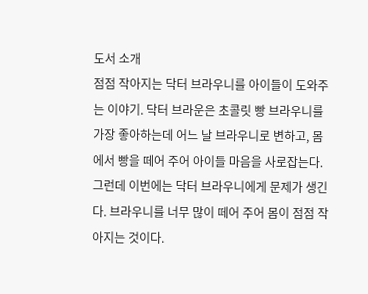도서 소개
점점 작아지는 닥터 브라우니를 아이들이 도와주는 이야기. 닥터 브라운은 초콜릿 빵 브라우니를 가장 좋아하는데 어느 날 브라우니로 변하고, 몸에서 빵을 떼어 주어 아이들 마음을 사로잡는다. 그런데 이번에는 닥터 브라우니에게 문제가 생긴다. 브라우니를 너무 많이 떼어 주어 몸이 점점 작아지는 것이다.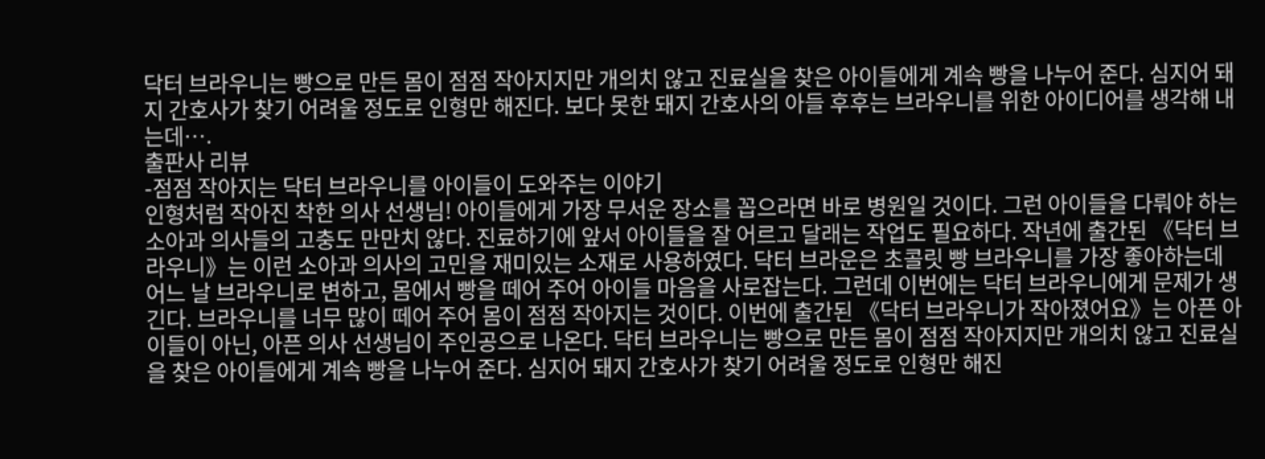닥터 브라우니는 빵으로 만든 몸이 점점 작아지지만 개의치 않고 진료실을 찾은 아이들에게 계속 빵을 나누어 준다. 심지어 돼지 간호사가 찾기 어려울 정도로 인형만 해진다. 보다 못한 돼지 간호사의 아들 후후는 브라우니를 위한 아이디어를 생각해 내는데….
출판사 리뷰
-점점 작아지는 닥터 브라우니를 아이들이 도와주는 이야기
인형처럼 작아진 착한 의사 선생님! 아이들에게 가장 무서운 장소를 꼽으라면 바로 병원일 것이다. 그런 아이들을 다뤄야 하는 소아과 의사들의 고충도 만만치 않다. 진료하기에 앞서 아이들을 잘 어르고 달래는 작업도 필요하다. 작년에 출간된 《닥터 브라우니》는 이런 소아과 의사의 고민을 재미있는 소재로 사용하였다. 닥터 브라운은 초콜릿 빵 브라우니를 가장 좋아하는데 어느 날 브라우니로 변하고, 몸에서 빵을 떼어 주어 아이들 마음을 사로잡는다. 그런데 이번에는 닥터 브라우니에게 문제가 생긴다. 브라우니를 너무 많이 떼어 주어 몸이 점점 작아지는 것이다. 이번에 출간된 《닥터 브라우니가 작아졌어요》는 아픈 아이들이 아닌, 아픈 의사 선생님이 주인공으로 나온다. 닥터 브라우니는 빵으로 만든 몸이 점점 작아지지만 개의치 않고 진료실을 찾은 아이들에게 계속 빵을 나누어 준다. 심지어 돼지 간호사가 찾기 어려울 정도로 인형만 해진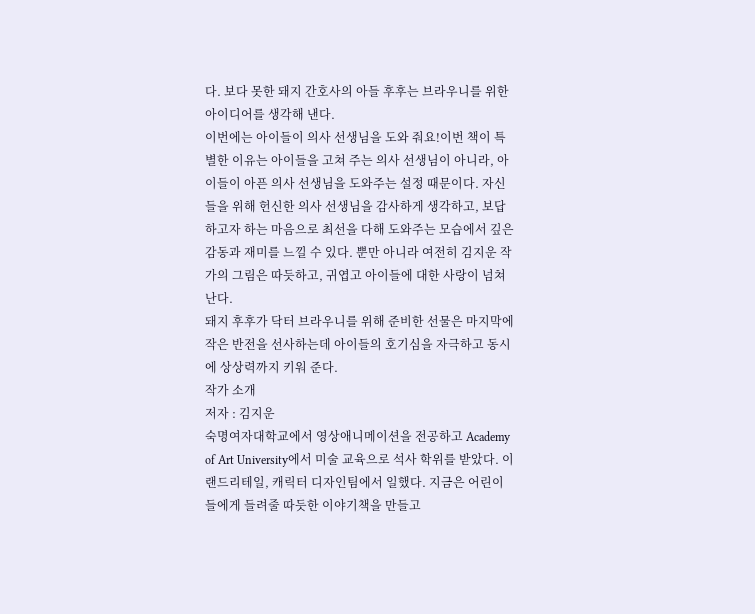다. 보다 못한 돼지 간호사의 아들 후후는 브라우니를 위한 아이디어를 생각해 낸다.
이번에는 아이들이 의사 선생님을 도와 줘요!이번 책이 특별한 이유는 아이들을 고쳐 주는 의사 선생님이 아니라, 아이들이 아픈 의사 선생님을 도와주는 설정 때문이다. 자신들을 위해 헌신한 의사 선생님을 감사하게 생각하고, 보답하고자 하는 마음으로 최선을 다해 도와주는 모습에서 깊은 감동과 재미를 느낄 수 있다. 뿐만 아니라 여전히 김지운 작가의 그림은 따듯하고, 귀엽고 아이들에 대한 사랑이 넘쳐 난다.
돼지 후후가 닥터 브라우니를 위해 준비한 선물은 마지막에 작은 반전을 선사하는데 아이들의 호기심을 자극하고 동시에 상상력까지 키워 준다.
작가 소개
저자 : 김지운
숙명여자대학교에서 영상애니메이션을 전공하고 Academy of Art University에서 미술 교육으로 석사 학위를 받았다. 이랜드리테일, 캐릭터 디자인팀에서 일했다. 지금은 어린이들에게 들려줄 따듯한 이야기책을 만들고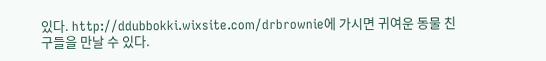있다. http://ddubbokki.wixsite.com/drbrownie에 가시면 귀여운 동물 친구들을 만날 수 있다.